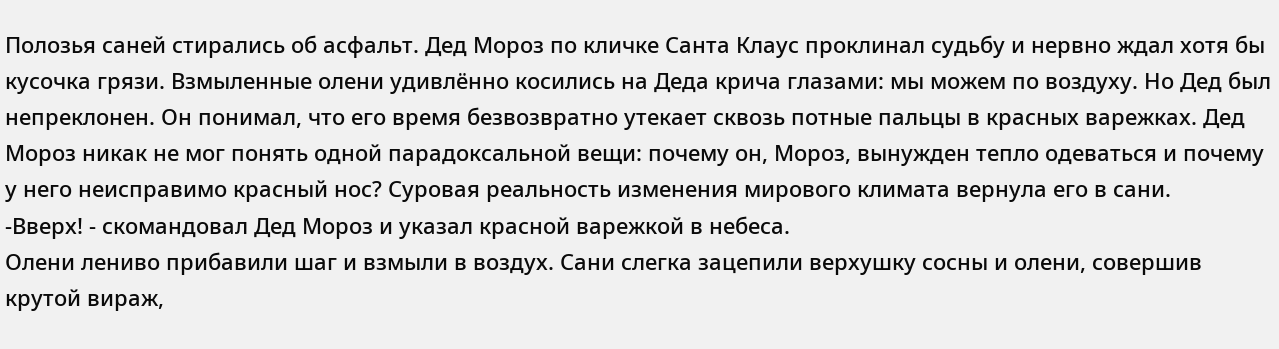Полозья саней стирались об асфальт. Дед Мороз по кличке Санта Клаус проклинал судьбу и нервно ждал хотя бы кусочка грязи. Взмыленные олени удивлённо косились на Деда крича глазами: мы можем по воздуху. Но Дед был непреклонен. Он понимал, что его время безвозвратно утекает сквозь потные пальцы в красных варежках. Дед Мороз никак не мог понять одной парадоксальной вещи: почему он, Мороз, вынужден тепло одеваться и почему у него неисправимо красный нос? Суровая реальность изменения мирового климата вернула его в сани.
-Вверх! - скомандовал Дед Мороз и указал красной варежкой в небеса.
Олени лениво прибавили шаг и взмыли в воздух. Сани слегка зацепили верхушку сосны и олени, совершив крутой вираж,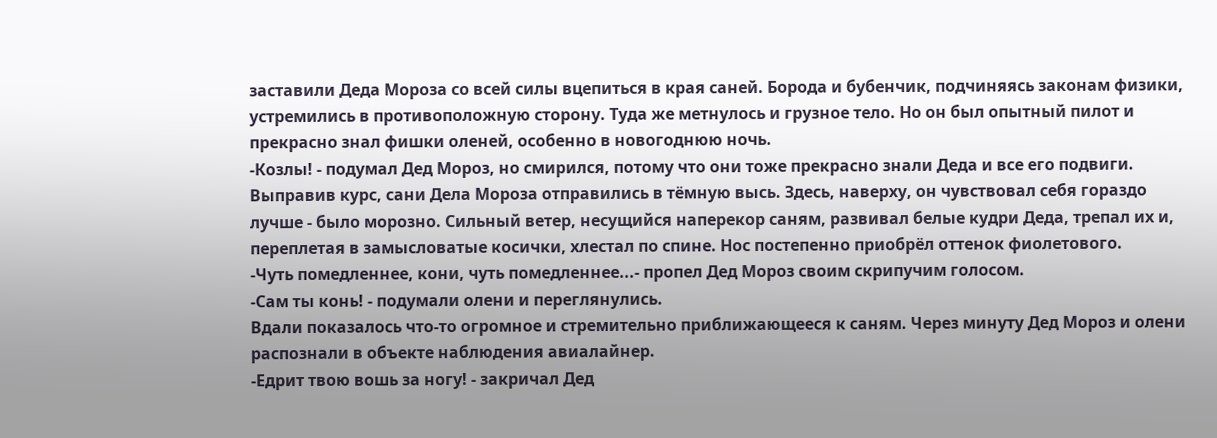заставили Деда Мороза со всей силы вцепиться в края саней. Борода и бубенчик, подчиняясь законам физики, устремились в противоположную сторону. Туда же метнулось и грузное тело. Но он был опытный пилот и прекрасно знал фишки оленей, особенно в новогоднюю ночь.
-Козлы! - подумал Дед Мороз, но смирился, потому что они тоже прекрасно знали Деда и все его подвиги.
Выправив курс, сани Дела Мороза отправились в тёмную высь. Здесь, наверху, он чувствовал себя гораздо лучше - было морозно. Сильный ветер, несущийся наперекор саням, развивал белые кудри Деда, трепал их и, переплетая в замысловатые косички, хлестал по спине. Нос постепенно приобрёл оттенок фиолетового.
-Чуть помедленнее, кони, чуть помедленнее...- пропел Дед Мороз своим скрипучим голосом.
-Сам ты конь! - подумали олени и переглянулись.
Вдали показалось что-то огромное и стремительно приближающееся к саням. Через минуту Дед Мороз и олени распознали в объекте наблюдения авиалайнер.
-Едрит твою вошь за ногу! - закричал Дед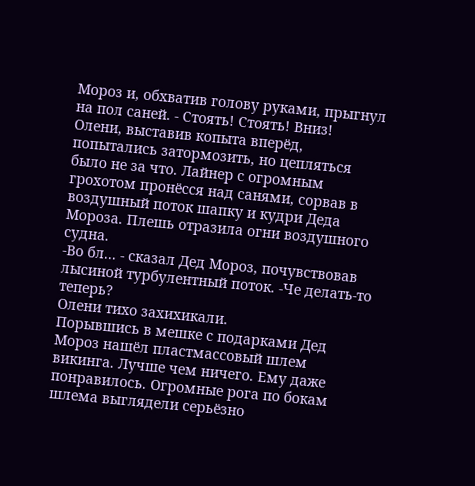Мороз и, обхватив голову руками, прыгнул на пол саней. - Стоять! Стоять! Вниз!
Олени, выставив копыта вперёд, попытались затормозить, но цепляться было не за что. Лайнер с огромным грохотом пронёсся над санями, сорвав в воздушный поток шапку и кудри Деда Мороза. Плешь отразила огни воздушного судна.
-Во бл... - сказал Дед Мороз, почувствовав лысиной турбулентный поток. -Че делать-то теперь?
Олени тихо захихикали.
Порывшись в мешке с подарками Дед Мороз нашёл пластмассовый шлем викинга. Лучше чем ничего. Ему даже понравилось. Огромные рога по бокам шлема выглядели серьёзно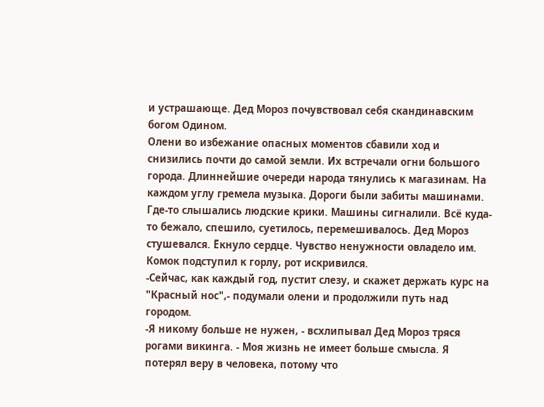и устрашающе. Дед Мороз почувствовал себя скандинавским богом Одином.
Олени во избежание опасных моментов сбавили ход и снизились почти до самой земли. Их встречали огни большого города. Длиннейшие очереди народа тянулись к магазинам. На каждом углу гремела музыка. Дороги были забиты машинами. Где-то слышались людские крики. Машины сигналили. Всё куда-то бежало, спешило, суетилось, перемешивалось. Дед Мороз стушевался. Ёкнуло сердце. Чувство ненужности овладело им. Комок подступил к горлу, рот искривился.
-Сейчас, как каждый год, пустит слезу, и скажет держать курс на "Красный нос",- подумали олени и продолжили путь над городом.
-Я никому больше не нужен, - всхлипывал Дед Мороз тряся рогами викинга. - Моя жизнь не имеет больше смысла. Я потерял веру в человека, потому что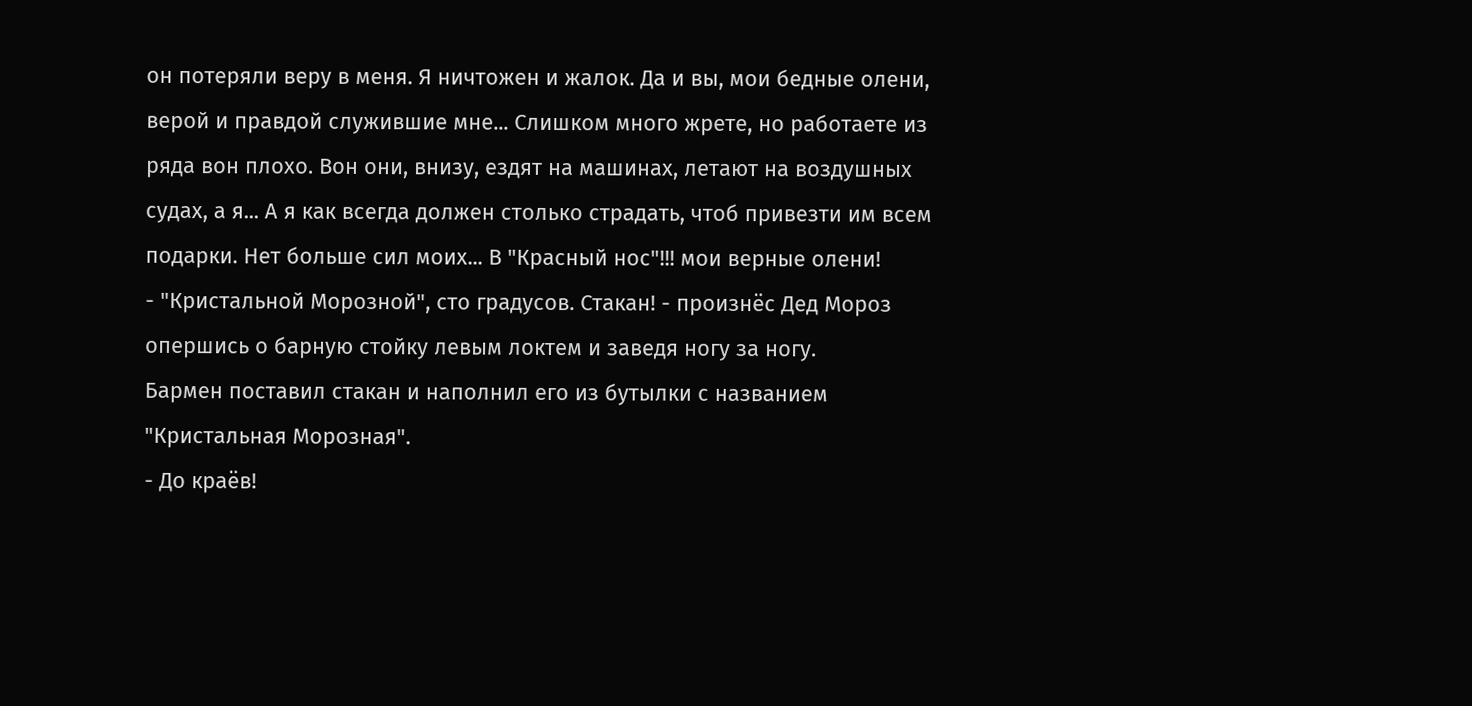он потеряли веру в меня. Я ничтожен и жалок. Да и вы, мои бедные олени, верой и правдой служившие мне... Слишком много жрете, но работаете из ряда вон плохо. Вон они, внизу, ездят на машинах, летают на воздушных судах, а я... А я как всегда должен столько страдать, чтоб привезти им всем подарки. Нет больше сил моих... В "Красный нос"!!! мои верные олени!
- "Кристальной Морозной", сто градусов. Стакан! - произнёс Дед Мороз опершись о барную стойку левым локтем и заведя ногу за ногу.
Бармен поставил стакан и наполнил его из бутылки с названием "Кристальная Морозная".
- До краёв!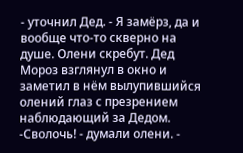- уточнил Дед. - Я замёрз, да и вообще что-то скверно на душе. Олени скребут. Дед Мороз взглянул в окно и заметил в нём вылупившийся олений глаз с презрением наблюдающий за Дедом.
-Сволочь! - думали олени. -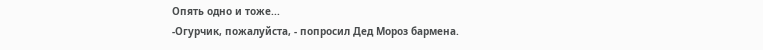Опять одно и тоже...
-Огурчик, пожалуйста, - попросил Дед Мороз бармена.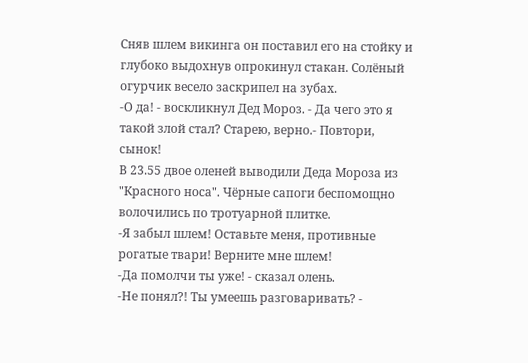Сняв шлем викинга он поставил его на стойку и глубоко выдохнув опрокинул стакан. Солёный огурчик весело заскрипел на зубах.
-О да! - воскликнул Дед Мороз. - Да чего это я такой злой стал? Старею, верно.- Повтори, сынок!
В 23.55 двое оленей выводили Деда Мороза из "Красного носа". Чёрные сапоги беспомощно волочились по тротуарной плитке.
-Я забыл шлем! Оставьте меня, противные рогатые твари! Верните мне шлем!
-Да помолчи ты уже! - сказал олень.
-Не понял?! Ты умеешь разговаривать? -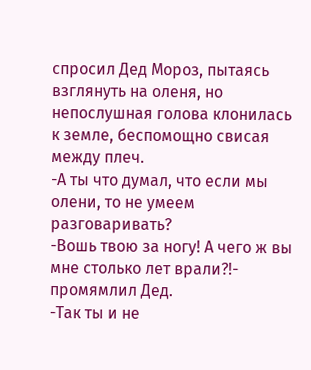спросил Дед Мороз, пытаясь взглянуть на оленя, но непослушная голова клонилась к земле, беспомощно свисая между плеч.
-А ты что думал, что если мы олени, то не умеем разговаривать?
-Вошь твою за ногу! А чего ж вы мне столько лет врали?!- промямлил Дед.
-Так ты и не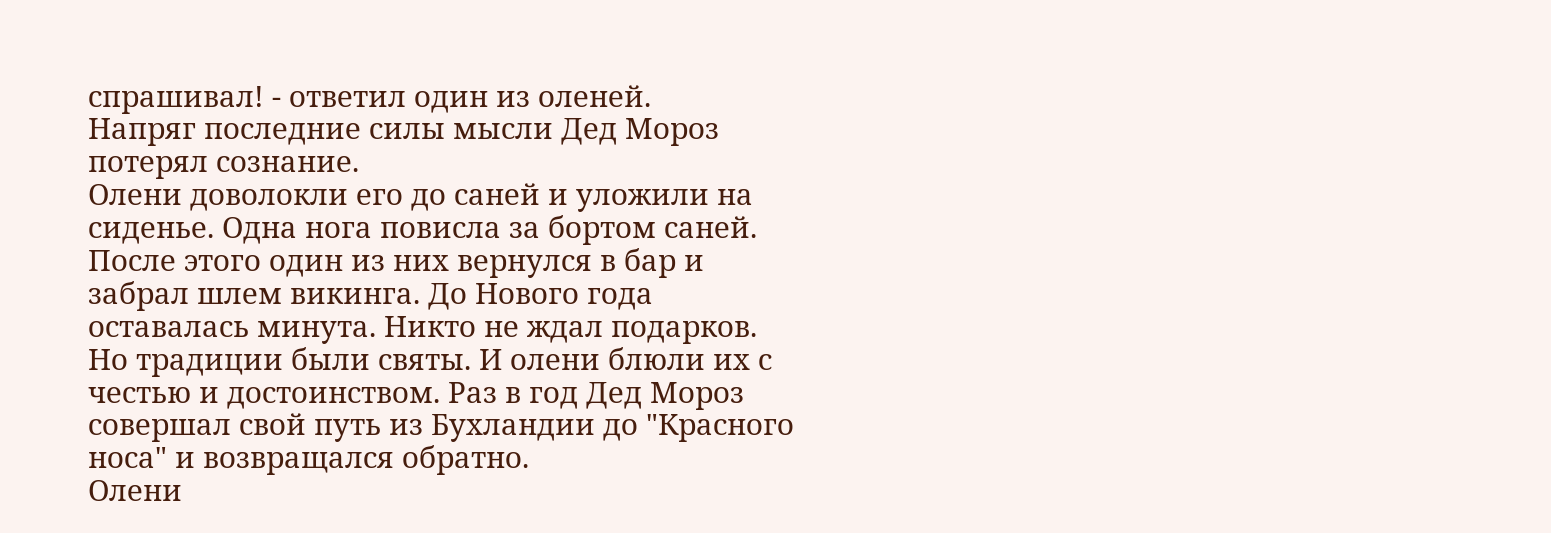спрашивал! - ответил один из оленей.
Напряг последние силы мысли Дед Мороз потерял сознание.
Олени доволокли его до саней и уложили на сиденье. Одна нога повисла за бортом саней. После этого один из них вернулся в бар и забрал шлем викинга. До Нового года оставалась минута. Никто не ждал подарков. Но традиции были святы. И олени блюли их с честью и достоинством. Раз в год Дед Мороз совершал свой путь из Бухландии до "Красного носа" и возвращался обратно.
Олени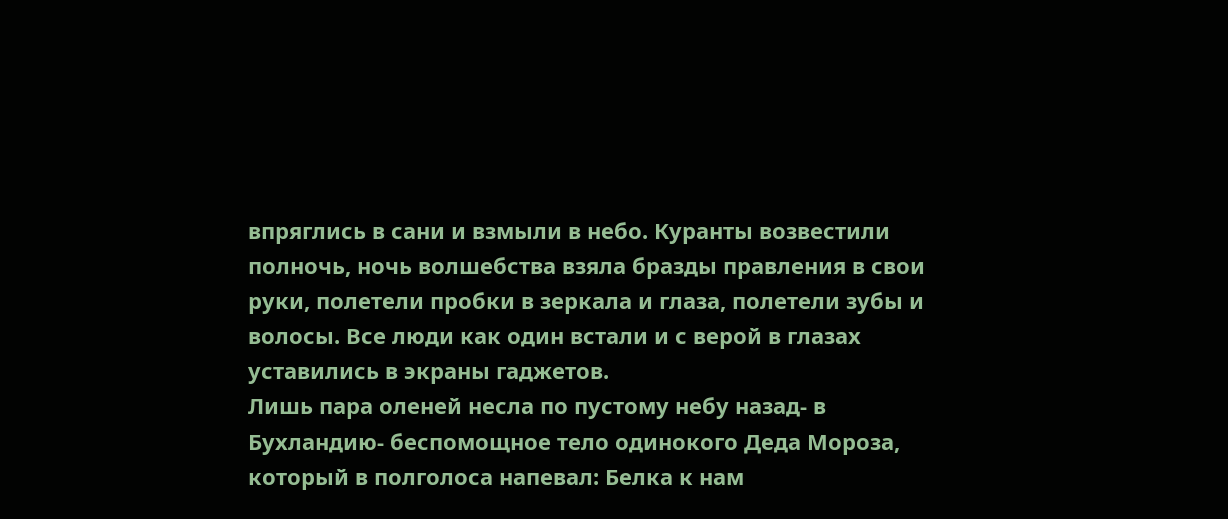впряглись в сани и взмыли в небо. Куранты возвестили полночь, ночь волшебства взяла бразды правления в свои руки, полетели пробки в зеркала и глаза, полетели зубы и волосы. Все люди как один встали и с верой в глазах уставились в экраны гаджетов.
Лишь пара оленей несла по пустому небу назад- в Бухландию- беспомощное тело одинокого Деда Мороза, который в полголоса напевал: Белка к нам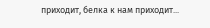приходит, белка к нам приходит...